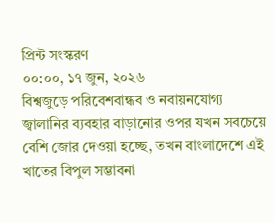প্রিন্ট সংস্করণ
০০:০০, ১৭ জুন, ২০২৬
বিশ্বজুড়ে পরিবেশবান্ধব ও নবায়নযোগ্য জ্বালানির ব্যবহার বাড়ানোর ওপর যখন সবচেয়ে বেশি জোর দেওয়া হচ্ছে, তখন বাংলাদেশে এই খাতের বিপুল সম্ভাবনা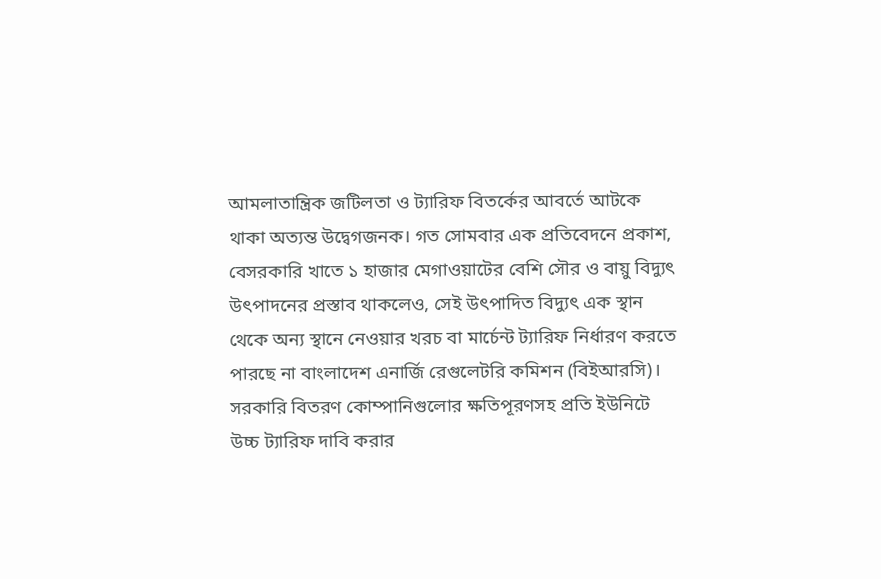আমলাতান্ত্রিক জটিলতা ও ট্যারিফ বিতর্কের আবর্তে আটকে থাকা অত্যন্ত উদ্বেগজনক। গত সোমবার এক প্রতিবেদনে প্রকাশ, বেসরকারি খাতে ১ হাজার মেগাওয়াটের বেশি সৌর ও বায়ু বিদ্যুৎ উৎপাদনের প্রস্তাব থাকলেও, সেই উৎপাদিত বিদ্যুৎ এক স্থান থেকে অন্য স্থানে নেওয়ার খরচ বা মার্চেন্ট ট্যারিফ নির্ধারণ করতে পারছে না বাংলাদেশ এনার্জি রেগুলেটরি কমিশন (বিইআরসি)। সরকারি বিতরণ কোম্পানিগুলোর ক্ষতিপূরণসহ প্রতি ইউনিটে উচ্চ ট্যারিফ দাবি করার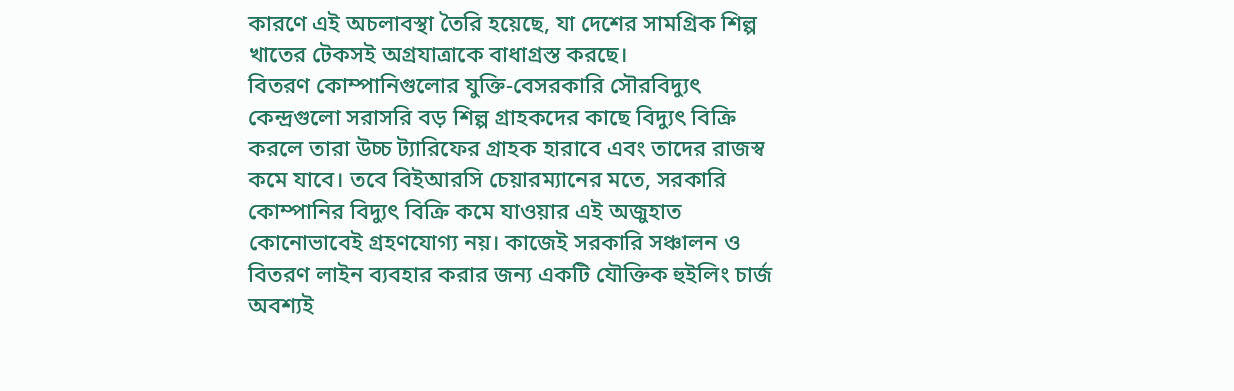কারণে এই অচলাবস্থা তৈরি হয়েছে, যা দেশের সামগ্রিক শিল্প খাতের টেকসই অগ্রযাত্রাকে বাধাগ্রস্ত করছে।
বিতরণ কোম্পানিগুলোর যুক্তি-বেসরকারি সৌরবিদ্যুৎ কেন্দ্রগুলো সরাসরি বড় শিল্প গ্রাহকদের কাছে বিদ্যুৎ বিক্রি করলে তারা উচ্চ ট্যারিফের গ্রাহক হারাবে এবং তাদের রাজস্ব কমে যাবে। তবে বিইআরসি চেয়ারম্যানের মতে, সরকারি কোম্পানির বিদ্যুৎ বিক্রি কমে যাওয়ার এই অজুহাত কোনোভাবেই গ্রহণযোগ্য নয়। কাজেই সরকারি সঞ্চালন ও বিতরণ লাইন ব্যবহার করার জন্য একটি যৌক্তিক হুইলিং চার্জ অবশ্যই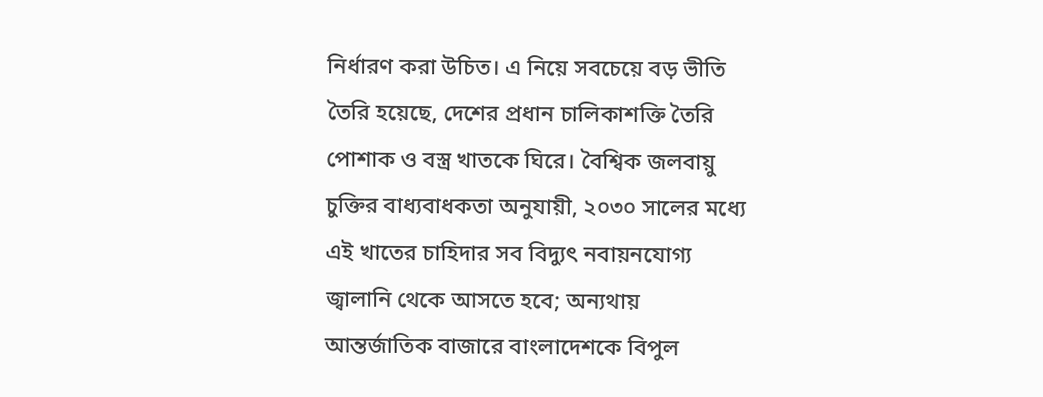নির্ধারণ করা উচিত। এ নিয়ে সবচেয়ে বড় ভীতি তৈরি হয়েছে, দেশের প্রধান চালিকাশক্তি তৈরি পোশাক ও বস্ত্র খাতকে ঘিরে। বৈশ্বিক জলবায়ু চুক্তির বাধ্যবাধকতা অনুযায়ী, ২০৩০ সালের মধ্যে এই খাতের চাহিদার সব বিদ্যুৎ নবায়নযোগ্য জ্বালানি থেকে আসতে হবে; অন্যথায় আন্তর্জাতিক বাজারে বাংলাদেশকে বিপুল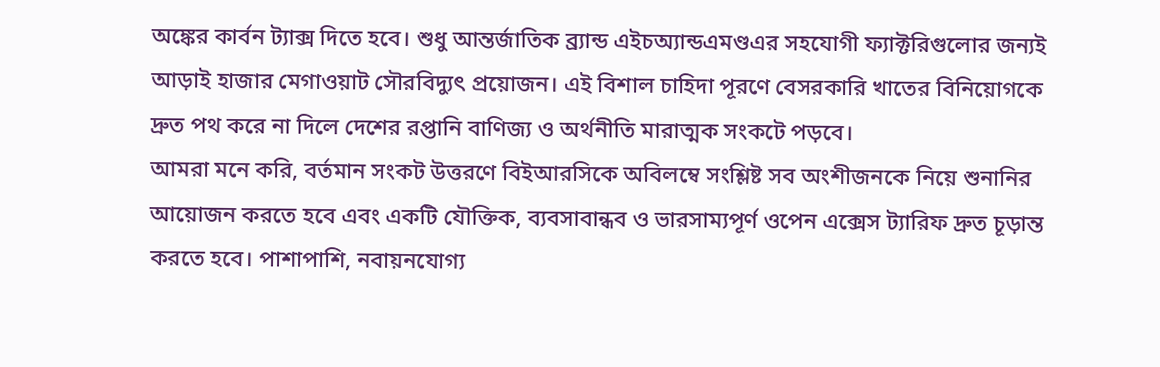অঙ্কের কার্বন ট্যাক্স দিতে হবে। শুধু আন্তর্জাতিক ব্র্যান্ড এইচঅ্যান্ডএমণ্ডএর সহযোগী ফ্যাক্টরিগুলোর জন্যই আড়াই হাজার মেগাওয়াট সৌরবিদ্যুৎ প্রয়োজন। এই বিশাল চাহিদা পূরণে বেসরকারি খাতের বিনিয়োগকে দ্রুত পথ করে না দিলে দেশের রপ্তানি বাণিজ্য ও অর্থনীতি মারাত্মক সংকটে পড়বে।
আমরা মনে করি, বর্তমান সংকট উত্তরণে বিইআরসিকে অবিলম্বে সংশ্লিষ্ট সব অংশীজনকে নিয়ে শুনানির আয়োজন করতে হবে এবং একটি যৌক্তিক, ব্যবসাবান্ধব ও ভারসাম্যপূর্ণ ওপেন এক্সেস ট্যারিফ দ্রুত চূড়ান্ত করতে হবে। পাশাপাশি, নবায়নযোগ্য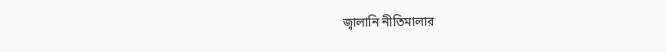জ্বালানি নীতিমালার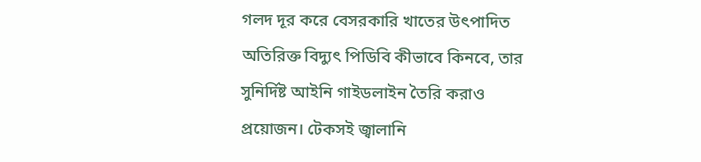গলদ দূর করে বেসরকারি খাতের উৎপাদিত অতিরিক্ত বিদ্যুৎ পিডিবি কীভাবে কিনবে, তার সুনির্দিষ্ট আইনি গাইডলাইন তৈরি করাও প্রয়োজন। টেকসই জ্বালানি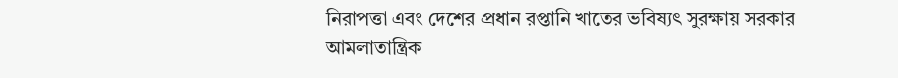নিরাপত্তা এবং দেশের প্রধান রপ্তানি খাতের ভবিষ্যৎ সুরক্ষায় সরকার আমলাতান্ত্রিক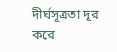দীর্ঘসূত্রতা দূর করে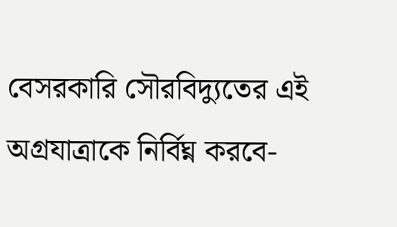বেসরকারি সৌরবিদ্যুতের এই অগ্রযাত্রাকে নির্বিঘ্ন করবে-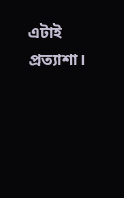এটাই প্রত্যাশা।